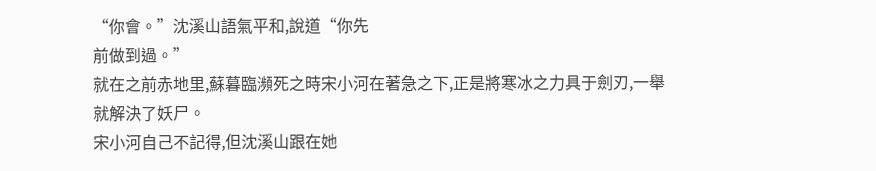“你會。”沈溪山語氣平和,說道“你先
前做到過。”
就在之前赤地里,蘇暮臨瀕死之時宋小河在著急之下,正是將寒冰之力具于劍刃,一舉就解決了妖尸。
宋小河自己不記得,但沈溪山跟在她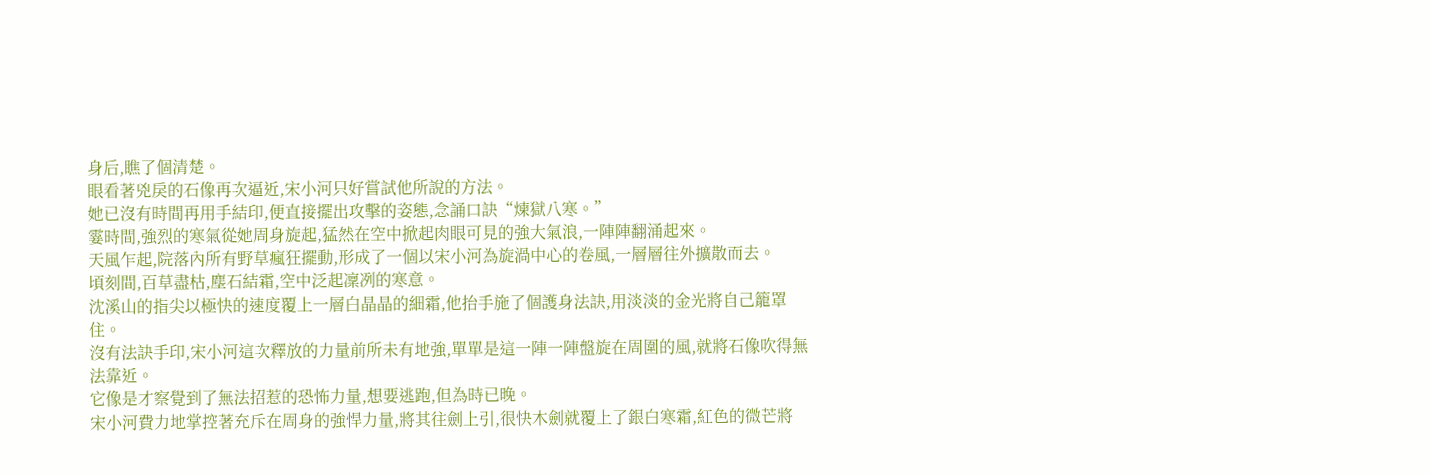身后,瞧了個清楚。
眼看著兇戾的石像再次逼近,宋小河只好嘗試他所說的方法。
她已沒有時間再用手結印,便直接擺出攻擊的姿態,念誦口訣“煉獄八寒。”
霎時間,強烈的寒氣從她周身旋起,猛然在空中掀起肉眼可見的強大氣浪,一陣陣翻涌起來。
天風乍起,院落內所有野草瘋狂擺動,形成了一個以宋小河為旋渦中心的卷風,一層層往外擴散而去。
頃刻間,百草盡枯,塵石結霜,空中泛起凜冽的寒意。
沈溪山的指尖以極快的速度覆上一層白晶晶的細霜,他抬手施了個護身法訣,用淡淡的金光將自己籠罩住。
沒有法訣手印,宋小河這次釋放的力量前所未有地強,單單是這一陣一陣盤旋在周圍的風,就將石像吹得無法靠近。
它像是才察覺到了無法招惹的恐怖力量,想要逃跑,但為時已晚。
宋小河費力地掌控著充斥在周身的強悍力量,將其往劍上引,很快木劍就覆上了銀白寒霜,紅色的微芒將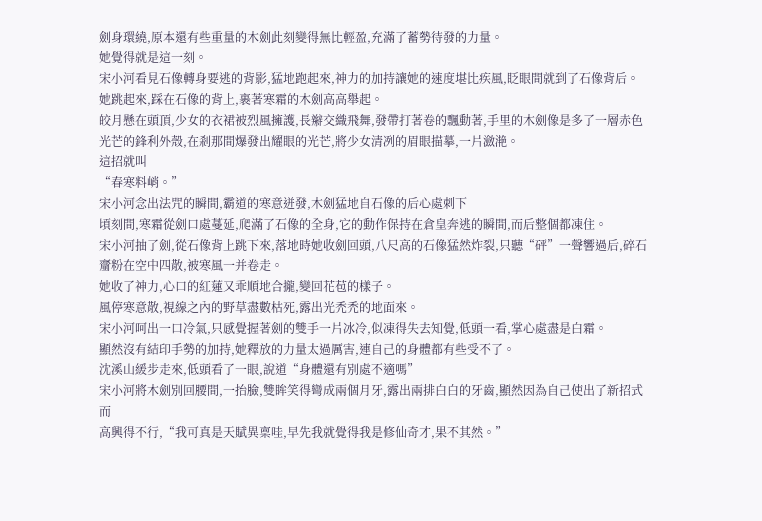劍身環繞,原本還有些重量的木劍此刻變得無比輕盈,充滿了蓄勢待發的力量。
她覺得就是這一刻。
宋小河看見石像轉身要逃的背影,猛地跑起來,神力的加持讓她的速度堪比疾風,眨眼間就到了石像背后。
她跳起來,踩在石像的背上,裹著寒霜的木劍高高舉起。
皎月懸在頭頂,少女的衣裙被烈風擁護,長辮交織飛舞,發帶打著卷的飄動著,手里的木劍像是多了一層赤色光芒的鋒利外殼,在剎那間爆發出耀眼的光芒,將少女清冽的眉眼描摹,一片瀲滟。
這招就叫
“春寒料峭。”
宋小河念出法咒的瞬間,霸道的寒意迸發,木劍猛地自石像的后心處刺下
頃刻間,寒霜從劍口處蔓延,爬滿了石像的全身,它的動作保持在倉皇奔逃的瞬間,而后整個都凍住。
宋小河抽了劍,從石像背上跳下來,落地時她收劍回頭,八尺高的石像猛然炸裂,只聽“砰”一聲響過后,碎石齏粉在空中四散,被寒風一并卷走。
她收了神力,心口的紅蓮又乖順地合攏,變回花苞的樣子。
風停寒意散,視線之內的野草盡數枯死,露出光禿禿的地面來。
宋小河呵出一口冷氣,只感覺握著劍的雙手一片冰冷,似凍得失去知覺,低頭一看,掌心處盡是白霜。
顯然沒有結印手勢的加持,她釋放的力量太過厲害,連自己的身體都有些受不了。
沈溪山緩步走來,低頭看了一眼,說道“身體還有別處不適嗎”
宋小河將木劍別回腰間,一抬臉,雙眸笑得彎成兩個月牙,露出兩排白白的牙齒,顯然因為自己使出了新招式而
高興得不行,“我可真是天賦異稟哇,早先我就覺得我是修仙奇才,果不其然。”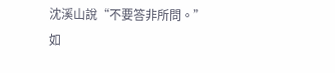沈溪山說“不要答非所問。”
如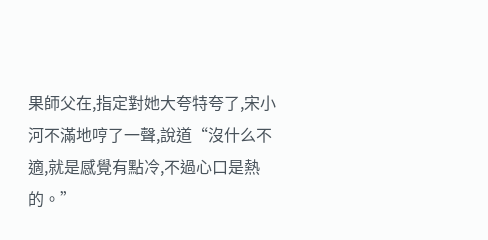果師父在,指定對她大夸特夸了,宋小河不滿地哼了一聲,說道“沒什么不適,就是感覺有點冷,不過心口是熱的。”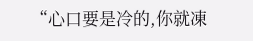“心口要是冷的,你就凍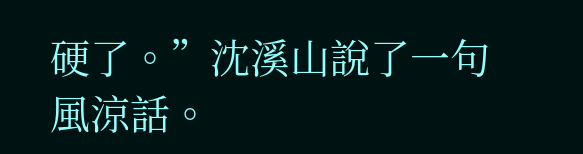硬了。”沈溪山說了一句風涼話。